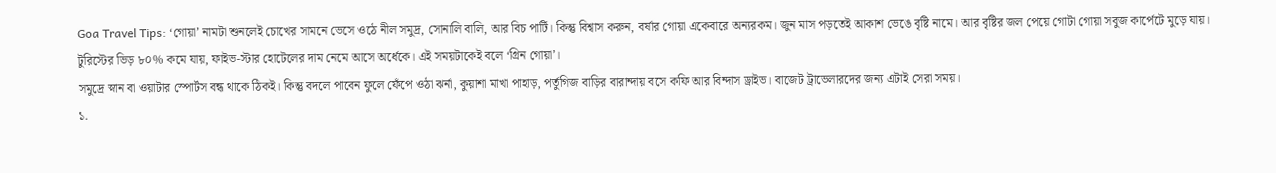Goa Travel Tips: ‘গোয়া’ নামটা শুনলেই চোখের সামনে ভেসে ওঠে নীল সমুদ্র, সোনালি বালি, আর বিচ পার্টি। কিন্তু বিশ্বাস করুন, বর্ষার গোয়া একেবারে অন্যরকম। জুন মাস পড়তেই আকাশ ভেঙে বৃষ্টি নামে। আর বৃষ্টির জল পেয়ে গোটা গোয়া সবুজ কার্পেটে মুড়ে যায়। টুরিস্টের ভিড় ৮০% কমে যায়, ফাইভ-স্টার হোটেলের দাম নেমে আসে অর্ধেকে। এই সময়টাকেই বলে ‘গ্রিন গোয়া’।
সমুদ্রে স্নান বা ওয়াটার স্পোর্টস বন্ধ থাকে ঠিকই। কিন্তু বদলে পাবেন ফুলে ফেঁপে ওঠা ঝর্না, কুয়াশা মাখা পাহাড়, পর্তুগিজ বাড়ির বারান্দায় বসে কফি আর বিন্দাস ড্রাইভ। বাজেট ট্রাভেলারদের জন্য এটাই সেরা সময়।
১.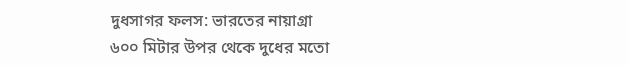দুধসাগর ফলস: ভারতের নায়াগ্রা
৬০০ মিটার উপর থেকে দুধের মতো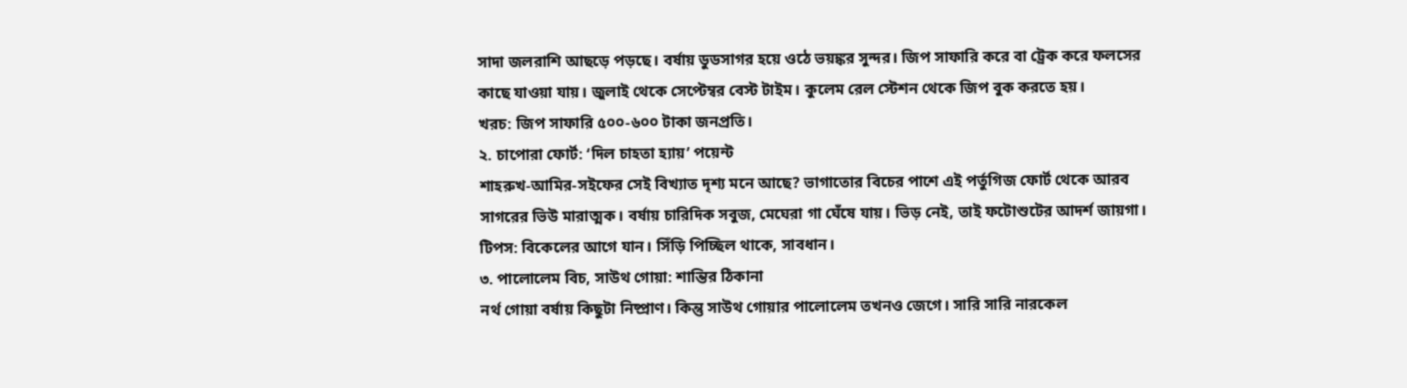সাদা জলরাশি আছড়ে পড়ছে। বর্ষায় ডুডসাগর হয়ে ওঠে ভয়ঙ্কর সুন্দর। জিপ সাফারি করে বা ট্রেক করে ফলসের কাছে যাওয়া যায়। জুলাই থেকে সেপ্টেম্বর বেস্ট টাইম। কুলেম রেল স্টেশন থেকে জিপ বুক করতে হয়।
খরচ: জিপ সাফারি ৫০০-৬০০ টাকা জনপ্রতি।
২. চাপোরা ফোর্ট: ‘দিল চাহতা হ্যায়’ পয়েন্ট
শাহরুখ-আমির-সইফের সেই বিখ্যাত দৃশ্য মনে আছে? ভাগাতোর বিচের পাশে এই পর্তুগিজ ফোর্ট থেকে আরব সাগরের ভিউ মারাত্মক। বর্ষায় চারিদিক সবুজ, মেঘেরা গা ঘেঁষে যায়। ভিড় নেই, তাই ফটোশুটের আদর্শ জায়গা।
টিপস: বিকেলের আগে যান। সিঁড়ি পিচ্ছিল থাকে, সাবধান।
৩. পালোলেম বিচ, সাউথ গোয়া: শান্তির ঠিকানা
নর্থ গোয়া বর্ষায় কিছুটা নিষ্প্রাণ। কিন্তু সাউথ গোয়ার পালোলেম তখনও জেগে। সারি সারি নারকেল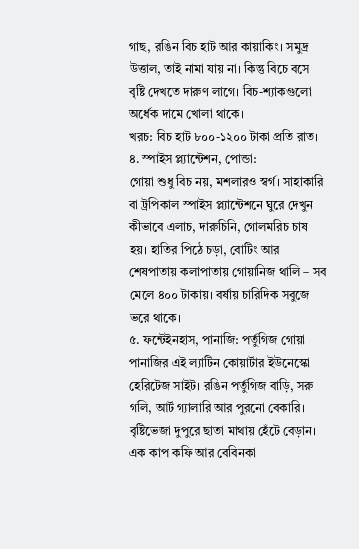গাছ, রঙিন বিচ হাট আর কায়াকিং। সমুদ্র উত্তাল, তাই নামা যায় না। কিন্তু বিচে বসে বৃষ্টি দেখতে দারুণ লাগে। বিচ-শ্যাকগুলো অর্ধেক দামে খোলা থাকে।
খরচ: বিচ হাট ৮০০-১২০০ টাকা প্রতি রাত।
৪. স্পাইস প্ল্যান্টেশন, পোন্ডা:
গোয়া শুধু বিচ নয়, মশলারও স্বর্গ। সাহাকারি বা ট্রপিকাল স্পাইস প্ল্যান্টেশনে ঘুরে দেখুন কীভাবে এলাচ, দারুচিনি, গোলমরিচ চাষ হয়। হাতির পিঠে চড়া, বোটিং আর শেষপাতায় কলাপাতায় গোয়ানিজ থালি – সব মেলে ৪০০ টাকায়। বর্ষায় চারিদিক সবুজে ভরে থাকে।
৫. ফন্টেইনহাস, পানাজি: পর্তুগিজ গোয়া
পানাজির এই ল্যাটিন কোয়ার্টার ইউনেস্কো হেরিটেজ সাইট। রঙিন পর্তুগিজ বাড়ি, সরু গলি, আর্ট গ্যালারি আর পুরনো বেকারি। বৃষ্টিভেজা দুপুরে ছাতা মাথায় হেঁটে বেড়ান। এক কাপ কফি আর বেবিনকা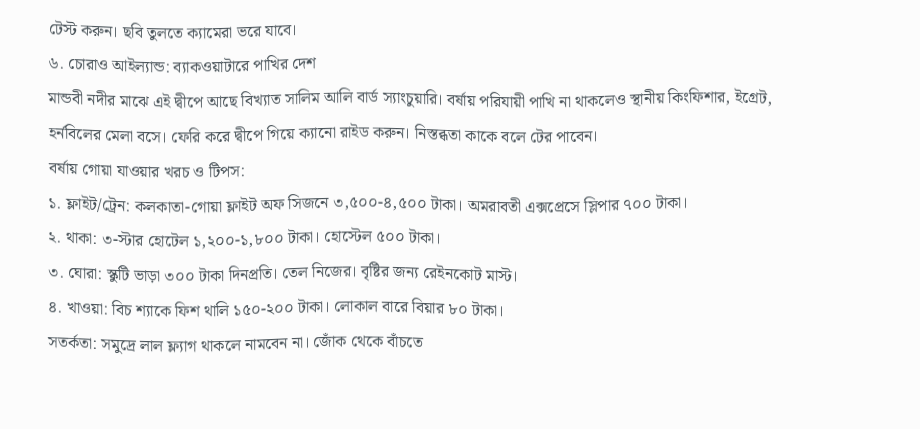টেস্ট করুন। ছবি তুলতে ক্যামেরা ভরে যাবে।
৬. চোরাও আইল্যান্ড: ব্যাকওয়াটারে পাখির দেশ
মান্ডবী নদীর মাঝে এই দ্বীপে আছে বিখ্যাত সালিম আলি বার্ড স্যাংচুয়ারি। বর্ষায় পরিযায়ী পাখি না থাকলেও স্থানীয় কিংফিশার, ইগ্রেট, হর্নবিলের মেলা বসে। ফেরি করে দ্বীপে গিয়ে ক্যানো রাইড করুন। নিস্তব্ধতা কাকে বলে টের পাবেন।
বর্ষায় গোয়া যাওয়ার খরচ ও টিপস:
১. ফ্লাইট/ট্রেন: কলকাতা-গোয়া ফ্লাইট অফ সিজনে ৩,৫০০-৪,৫০০ টাকা। অমরাবতী এক্সপ্রেসে স্লিপার ৭০০ টাকা।
২. থাকা: ৩-স্টার হোটেল ১,২০০-১,৮০০ টাকা। হোস্টেল ৫০০ টাকা।
৩. ঘোরা: স্কুটি ভাড়া ৩০০ টাকা দিনপ্রতি। তেল নিজের। বৃষ্টির জন্য রেইনকোট মাস্ট।
৪. খাওয়া: বিচ শ্যাকে ফিশ থালি ১৫০-২০০ টাকা। লোকাল বারে বিয়ার ৮০ টাকা।
সতর্কতা: সমুদ্রে লাল ফ্ল্যাগ থাকলে নামবেন না। জোঁক থেকে বাঁচতে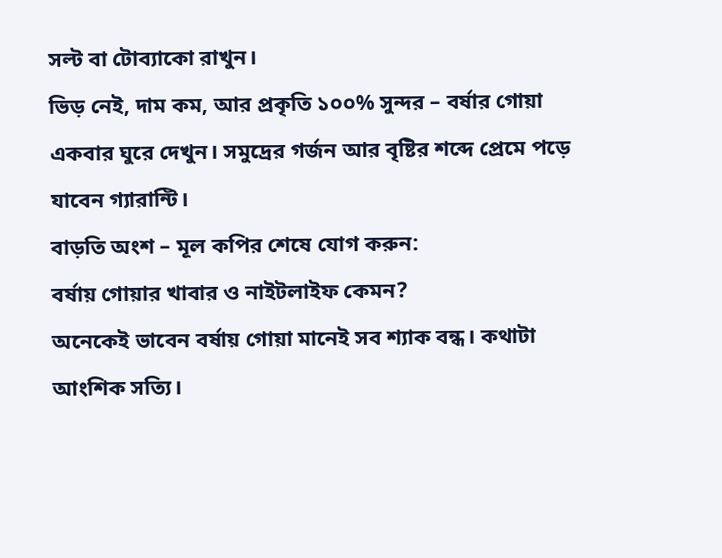সল্ট বা টোব্যাকো রাখুন।
ভিড় নেই, দাম কম, আর প্রকৃতি ১০০% সুন্দর – বর্ষার গোয়া একবার ঘুরে দেখুন। সমুদ্রের গর্জন আর বৃষ্টির শব্দে প্রেমে পড়ে যাবেন গ্যারান্টি।
বাড়তি অংশ – মূল কপির শেষে যোগ করুন:
বর্ষায় গোয়ার খাবার ও নাইটলাইফ কেমন?
অনেকেই ভাবেন বর্ষায় গোয়া মানেই সব শ্যাক বন্ধ। কথাটা আংশিক সত্যি।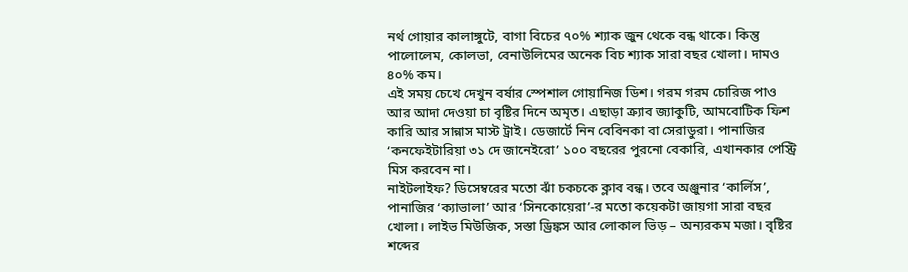নর্থ গোয়ার কালাঙ্গুটে, বাগা বিচের ৭০% শ্যাক জুন থেকে বন্ধ থাকে। কিন্তু পালোলেম, কোলভা, বেনাউলিমের অনেক বিচ শ্যাক সারা বছর খোলা। দামও ৪০% কম।
এই সময় চেখে দেখুন বর্ষার স্পেশাল গোয়ানিজ ডিশ। গরম গরম চোরিজ পাও আর আদা দেওয়া চা বৃষ্টির দিনে অমৃত। এছাড়া ক্র্যাব জ্যাকুটি, আমবোটিক ফিশ কারি আর সান্নাস মাস্ট ট্রাই। ডেজার্টে নিন বেবিনকা বা সেরাডুরা। পানাজির ‘কনফেইটারিয়া ৩১ দে জানেইরো’ ১০০ বছরের পুরনো বেকারি, এখানকার পেস্ট্রি মিস করবেন না।
নাইটলাইফ? ডিসেম্বরের মতো ঝাঁ চকচকে ক্লাব বন্ধ। তবে অঞ্জুনার ‘কার্লিস’, পানাজির ‘ক্যাভালা’ আর ‘সিনকোয়েরা’-র মতো কয়েকটা জায়গা সারা বছর খোলা। লাইভ মিউজিক, সস্তা ড্রিঙ্কস আর লোকাল ভিড় – অন্যরকম মজা। বৃষ্টির শব্দের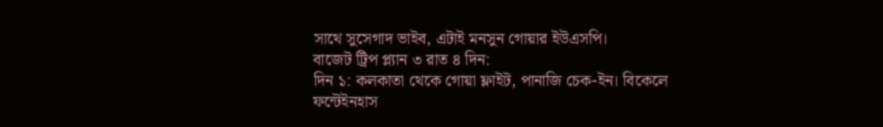সাথে সুসেগাদ ভাইব, এটাই মনসুন গোয়ার ইউএসপি।
বাজেট ট্রিপ প্ল্যান ৩ রাত ৪ দিন:
দিন ১: কলকাতা থেকে গোয়া ফ্লাইট, পানাজি চেক-ইন। বিকেলে ফন্টেইনহাস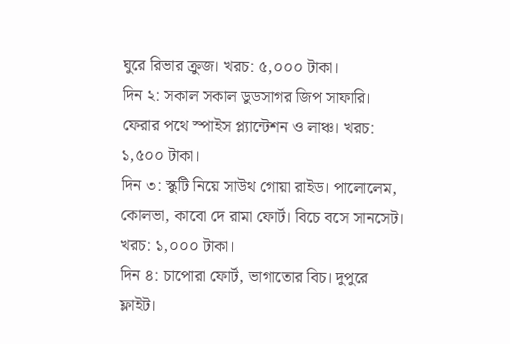ঘুরে রিভার ক্রুজ। খরচ: ৫,০০০ টাকা।
দিন ২: সকাল সকাল ডুডসাগর জিপ সাফারি। ফেরার পথে স্পাইস প্ল্যান্টেশন ও লাঞ্চ। খরচ: ১,৫০০ টাকা।
দিন ৩: স্কুটি নিয়ে সাউথ গোয়া রাইড। পালোলেম, কোলভা, কাবো দে রামা ফোর্ট। বিচে বসে সানসেট। খরচ: ১,০০০ টাকা।
দিন ৪: চাপোরা ফোর্ট, ভাগাতোর বিচ। দুপুরে ফ্লাইট।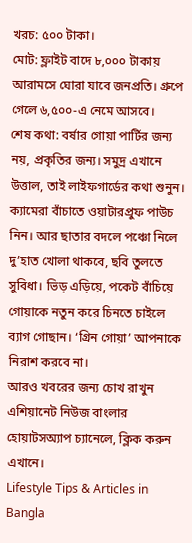খরচ: ৫০০ টাকা।
মোট: ফ্লাইট বাদে ৮,০০০ টাকায় আরামসে ঘোরা যাবে জনপ্রতি। গ্রুপে গেলে ৬,৫০০-এ নেমে আসবে।
শেষ কথা: বর্ষার গোয়া পার্টির জন্য নয়, প্রকৃতির জন্য। সমুদ্র এখানে উত্তাল, তাই লাইফগার্ডের কথা শুনুন। ক্যামেরা বাঁচাতে ওয়াটারপ্রুফ পাউচ নিন। আর ছাতার বদলে পঞ্চো নিলে দু’হাত খোলা থাকবে, ছবি তুলতে সুবিধা। ভিড় এড়িয়ে, পকেট বাঁচিয়ে গোয়াকে নতুন করে চিনতে চাইলে ব্যাগ গোছান। ‘গ্রিন গোয়া’ আপনাকে নিরাশ করবে না।
আরও খবরের জন্য চোখ রাখুন এশিয়ানেট নিউজ বাংলার হোয়াটসঅ্যাপ চ্যানেলে, ক্লিক করুন এখানে।
Lifestyle Tips & Articles in Bangla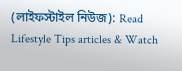(লাইফস্টাইল নিউজ): Read Lifestyle Tips articles & Watch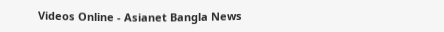Videos Online - Asianet Bangla News